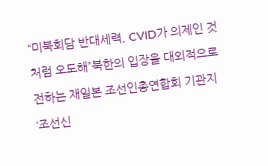“미북회담 반대세력, CVID가 의제인 것처럼 오도해”북한의 입장을 대외적으로 전하는 재일본 조선인총연합회 기관지 ‘조선신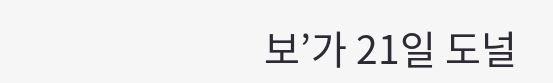보’가 21일 도널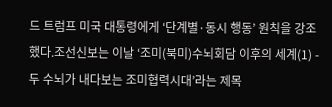드 트럼프 미국 대통령에게 ‘단계별·동시 행동’ 원칙을 강조했다.조선신보는 이날 ‘조미(북미)수뇌회담 이후의 세계(1) - 두 수뇌가 내다보는 조미협력시대’라는 제목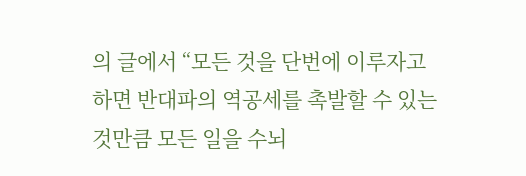의 글에서 “모든 것을 단번에 이루자고 하면 반대파의 역공세를 촉발할 수 있는 것만큼 모든 일을 수뇌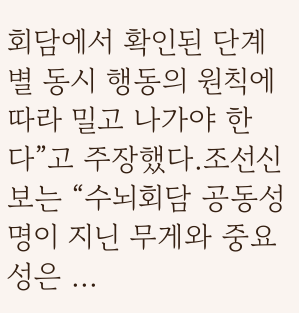회담에서 확인된 단계별 동시 행동의 원칙에 따라 밀고 나가야 한다”고 주장했다.조선신보는 “수뇌회담 공동성명이 지닌 무게와 중요성은 ...